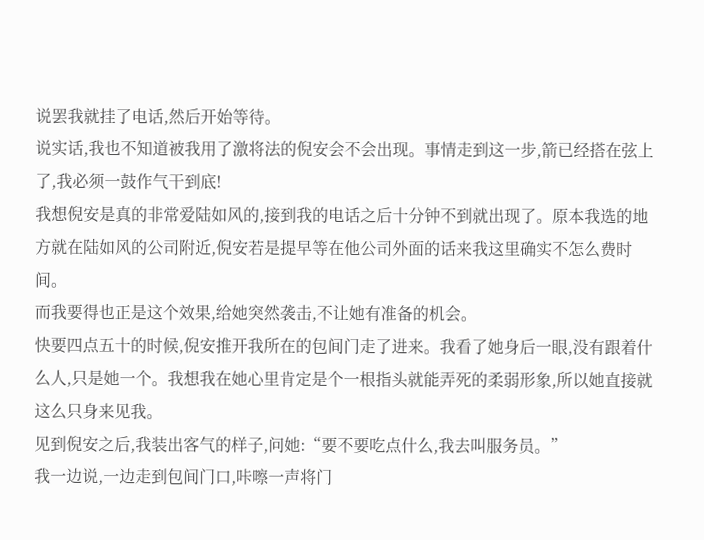说罢我就挂了电话,然后开始等待。
说实话,我也不知道被我用了激将法的倪安会不会出现。事情走到这一步,箭已经搭在弦上了,我必须一鼓作气干到底!
我想倪安是真的非常爱陆如风的,接到我的电话之后十分钟不到就出现了。原本我选的地方就在陆如风的公司附近,倪安若是提早等在他公司外面的话来我这里确实不怎么费时间。
而我要得也正是这个效果,给她突然袭击,不让她有准备的机会。
快要四点五十的时候,倪安推开我所在的包间门走了进来。我看了她身后一眼,没有跟着什么人,只是她一个。我想我在她心里肯定是个一根指头就能弄死的柔弱形象,所以她直接就这么只身来见我。
见到倪安之后,我装出客气的样子,问她:“要不要吃点什么,我去叫服务员。”
我一边说,一边走到包间门口,咔嚓一声将门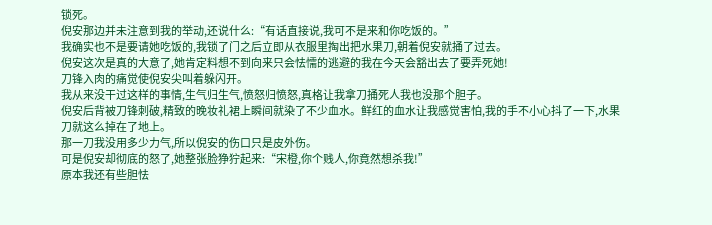锁死。
倪安那边并未注意到我的举动,还说什么:“有话直接说,我可不是来和你吃饭的。”
我确实也不是要请她吃饭的,我锁了门之后立即从衣服里掏出把水果刀,朝着倪安就捅了过去。
倪安这次是真的大意了,她肯定料想不到向来只会怯懦的逃避的我在今天会豁出去了要弄死她!
刀锋入肉的痛觉使倪安尖叫着躲闪开。
我从来没干过这样的事情,生气归生气,愤怒归愤怒,真格让我拿刀捅死人我也没那个胆子。
倪安后背被刀锋刺破,精致的晚妆礼裙上瞬间就染了不少血水。鲜红的血水让我感觉害怕,我的手不小心抖了一下,水果刀就这么掉在了地上。
那一刀我没用多少力气,所以倪安的伤口只是皮外伤。
可是倪安却彻底的怒了,她整张脸狰狞起来:“宋橙,你个贱人,你竟然想杀我!”
原本我还有些胆怯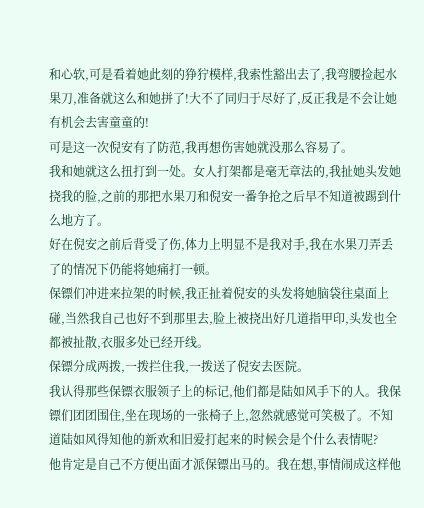和心软,可是看着她此刻的狰狞模样,我索性豁出去了,我弯腰捡起水果刀,准备就这么和她拼了!大不了同归于尽好了,反正我是不会让她有机会去害童童的!
可是这一次倪安有了防范,我再想伤害她就没那么容易了。
我和她就这么扭打到一处。女人打架都是毫无章法的,我扯她头发她挠我的脸,之前的那把水果刀和倪安一番争抢之后早不知道被踢到什么地方了。
好在倪安之前后背受了伤,体力上明显不是我对手,我在水果刀弄丢了的情况下仍能将她痛打一顿。
保镖们冲进来拉架的时候,我正扯着倪安的头发将她脑袋往桌面上碰,当然我自己也好不到那里去,脸上被挠出好几道指甲印,头发也全都被扯散,衣服多处已经开线。
保镖分成两拨,一拨拦住我,一拨送了倪安去医院。
我认得那些保镖衣服领子上的标记,他们都是陆如风手下的人。我保镖们团团围住,坐在现场的一张椅子上,忽然就感觉可笑极了。不知道陆如风得知他的新欢和旧爱打起来的时候会是个什么表情呢?
他肯定是自己不方便出面才派保镖出马的。我在想,事情闹成这样他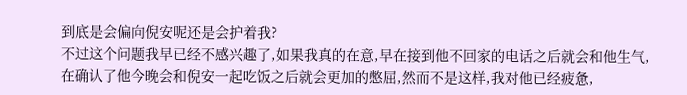到底是会偏向倪安呢还是会护着我?
不过这个问题我早已经不感兴趣了,如果我真的在意,早在接到他不回家的电话之后就会和他生气,在确认了他今晚会和倪安一起吃饭之后就会更加的憋屈,然而不是这样,我对他已经疲惫,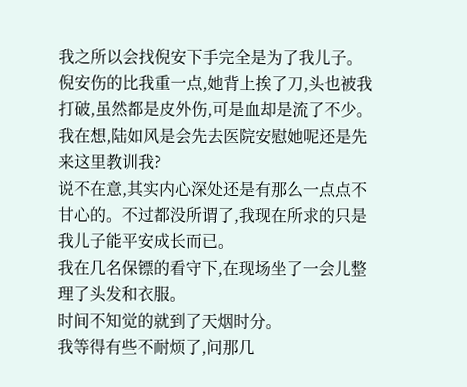我之所以会找倪安下手完全是为了我儿子。
倪安伤的比我重一点,她背上挨了刀,头也被我打破,虽然都是皮外伤,可是血却是流了不少。我在想,陆如风是会先去医院安慰她呢还是先来这里教训我?
说不在意,其实内心深处还是有那么一点点不甘心的。不过都没所谓了,我现在所求的只是我儿子能平安成长而已。
我在几名保镖的看守下,在现场坐了一会儿整理了头发和衣服。
时间不知觉的就到了天烟时分。
我等得有些不耐烦了,问那几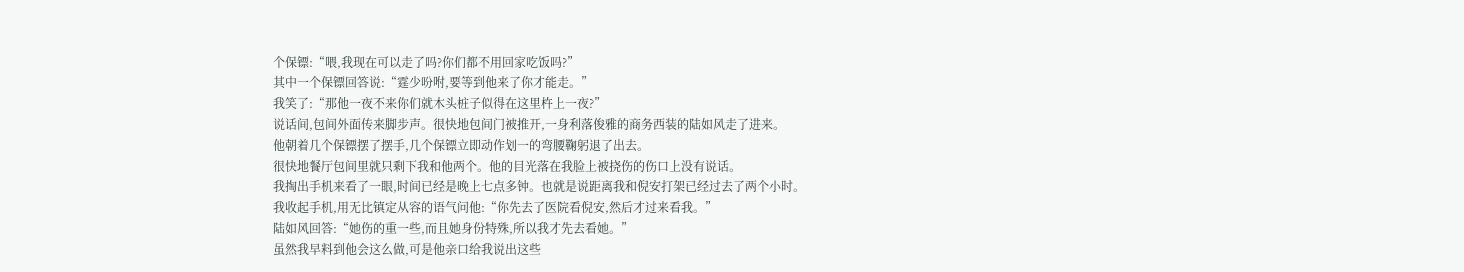个保镖:“喂,我现在可以走了吗?你们都不用回家吃饭吗?”
其中一个保镖回答说:“霆少吩咐,要等到他来了你才能走。”
我笑了:“那他一夜不来你们就木头桩子似得在这里杵上一夜?”
说话间,包间外面传来脚步声。很快地包间门被推开,一身利落俊雅的商务西装的陆如风走了进来。
他朝着几个保镖摆了摆手,几个保镖立即动作划一的弯腰鞠躬退了出去。
很快地餐厅包间里就只剩下我和他两个。他的目光落在我脸上被挠伤的伤口上没有说话。
我掏出手机来看了一眼,时间已经是晚上七点多钟。也就是说距离我和倪安打架已经过去了两个小时。
我收起手机,用无比镇定从容的语气问他:“你先去了医院看倪安,然后才过来看我。”
陆如风回答:“她伤的重一些,而且她身份特殊,所以我才先去看她。”
虽然我早料到他会这么做,可是他亲口给我说出这些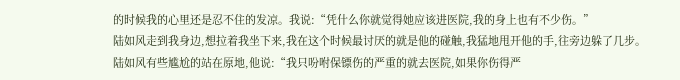的时候我的心里还是忍不住的发凉。我说:“凭什么你就觉得她应该进医院,我的身上也有不少伤。”
陆如风走到我身边,想拉着我坐下来,我在这个时候最讨厌的就是他的碰触,我猛地甩开他的手,往旁边躲了几步。
陆如风有些尴尬的站在原地,他说:“我只吩咐保镖伤的严重的就去医院,如果你伤得严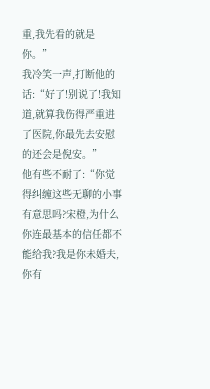重,我先看的就是你。”
我冷笑一声,打断他的话:“好了!别说了!我知道,就算我伤得严重进了医院,你最先去安慰的还会是倪安。”
他有些不耐了:“你觉得纠缠这些无聊的小事有意思吗?宋橙,为什么你连最基本的信任都不能给我?我是你未婚夫,你有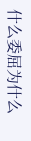什么委屈为什么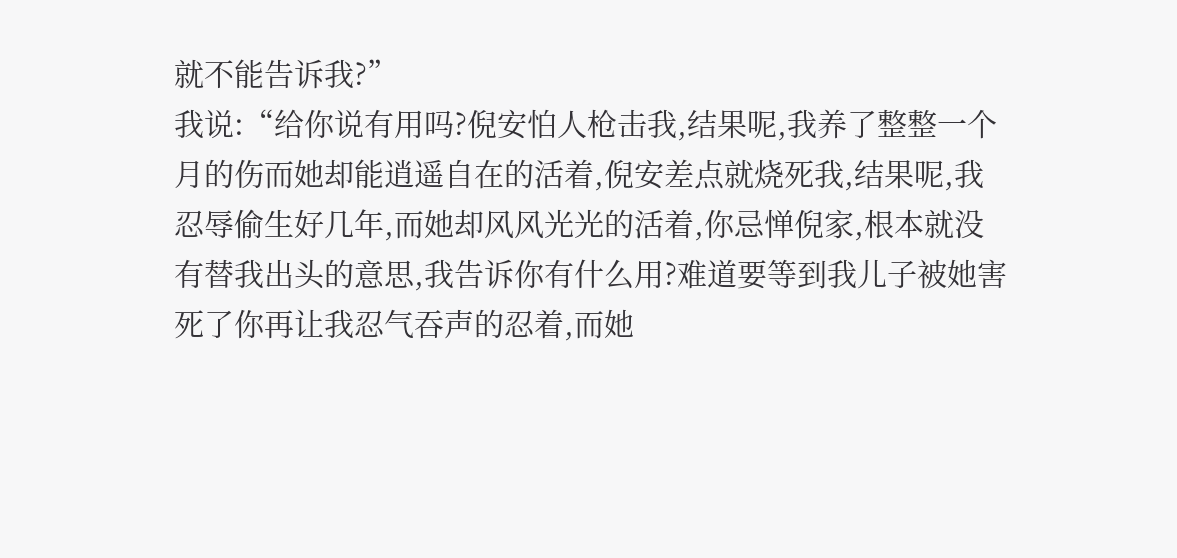就不能告诉我?”
我说:“给你说有用吗?倪安怕人枪击我,结果呢,我养了整整一个月的伤而她却能逍遥自在的活着,倪安差点就烧死我,结果呢,我忍辱偷生好几年,而她却风风光光的活着,你忌惮倪家,根本就没有替我出头的意思,我告诉你有什么用?难道要等到我儿子被她害死了你再让我忍气吞声的忍着,而她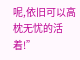呢,依旧可以高枕无忧的活着!”